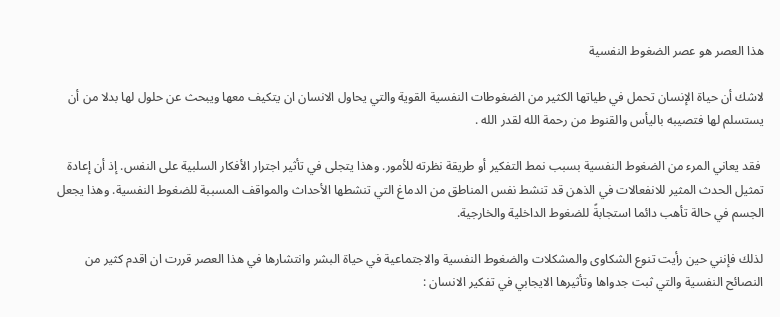هذا العصر هو عصر الضغوط النفسية

لاشك أن حياة الإنسان تحمل في طياتها الكثير من الضغوطات النفسية القوية والتي يحاول الانسان ان يتكيف معها ويبحث عن حلول لها بدلا من أن يستسلم لها فتصيبه باليأس والقنوط من رحمة الله لقدر الله .

 فقد يعاني المرء من الضغوط النفسية بسبب نمط التفكير أو طريقة نظرته للأمور. وهذا يتجلى في تأثير اجترار الأفكار السلبية على النفس. إذ أن إعادة تمثيل الحدث المثير للانفعالات في الذهن قد تنشط نفس المناطق من الدماغ التي تنشطها الأحداث والمواقف المسببة للضغوط النفسية. وهذا يجعل الجسم في حالة تأهب دائما استجابةً للضغوط الداخلية والخارجية.

لذلك فإنني حين رأيت تنوع الشكاوى والمشكلات والضغوط النفسية والاجتماعية في حياة البشر وانتشارها في هذا العصر قررت ان اقدم كثير من النصائح النفسية والتي ثبت جدواها وتأثيرها الايجابي في تفكير الانسان :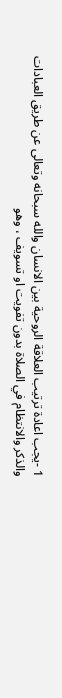1 -يجب اعادة ترتيب العلاقة الروحية بين الانسان والله سبحانه وتعالى عن طريق العبادات والذكر والانتظام في الصلاة بدون تفويت او تسويف ، وهو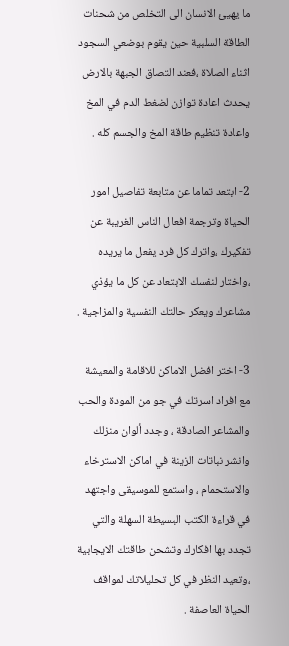ما يهيئ الانسان الى التخلص من شحنات الطاقة السلبية حين يقوم بوضعي السجود اثناء الصلاة ،فعند التصاق الجبهة بالارض يحدث اعادة توازن لضغط الدم في المخ واعادة تنظيم طاقة المخ والجسم كله .

2- ابتعد تماما عن متابعة تفاصيل امور الحياة وترجمة افعال الناس الغريبة عن تفكيرك ،واترك كل فرد يفعل ما يريده ،واختار لنفسك الابتعاد عن كل ما يؤذي مشاعرك ويعكر حالتك النفسية والمزاجية .

3- اختر افضل الاماكن للاقامة والمعيشة مع افراد اسرتك في جو من المودة والحب والمشاعر الصادقة ، وجدد ألوان منزلك وانشر نباتات الزينة في اماكن الاسترخاء والاستحمام ، واستمع للموسيقى واجتهد في قراءة الكتب البسيطة السهلة والتي تجدد بها افكارك وتشحن طاقتك الايجابية ،وتعيد النظر في كل تحليلاتك لمواقف الحياة العاصفة .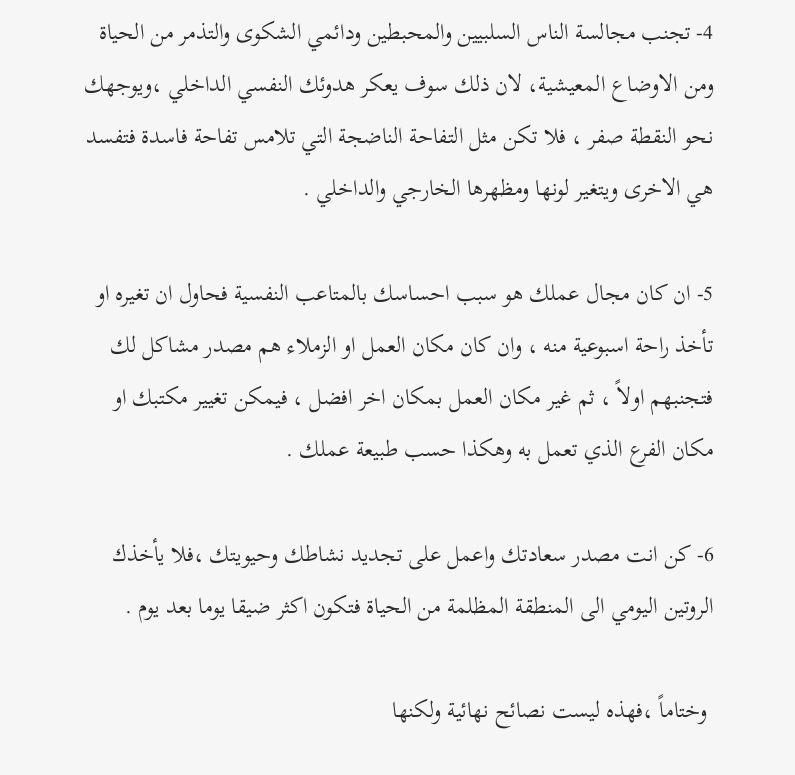4- تجنب مجالسة الناس السلبيين والمحبطين ودائمي الشكوى والتذمر من الحياة ومن الاوضاع المعيشية، لان ذلك سوف يعكر هدوئك النفسي الداخلي ،ويوجهك نحو النقطة صفر ، فلا تكن مثل التفاحة الناضجة التي تلامس تفاحة فاسدة فتفسد هي الاخرى ويتغير لونها ومظهرها الخارجي والداخلي .

5- ان كان مجال عملك هو سبب احساسك بالمتاعب النفسية فحاول ان تغيره او تأخذ راحة اسبوعية منه ، وان كان مكان العمل او الزملاء هم مصدر مشاكل لك فتجنبهم اولاً ، ثم غير مكان العمل بمكان اخر افضل ، فيمكن تغيير مكتبك او مكان الفرع الذي تعمل به وهكذا حسب طبيعة عملك .

6- كن انت مصدر سعادتك واعمل على تجديد نشاطك وحيويتك ،فلا يأخذك الروتين اليومي الى المنطقة المظلمة من الحياة فتكون اكثر ضيقا يوما بعد يوم .

 وختاماً ،فهذه ليست نصائح نهائية ولكنها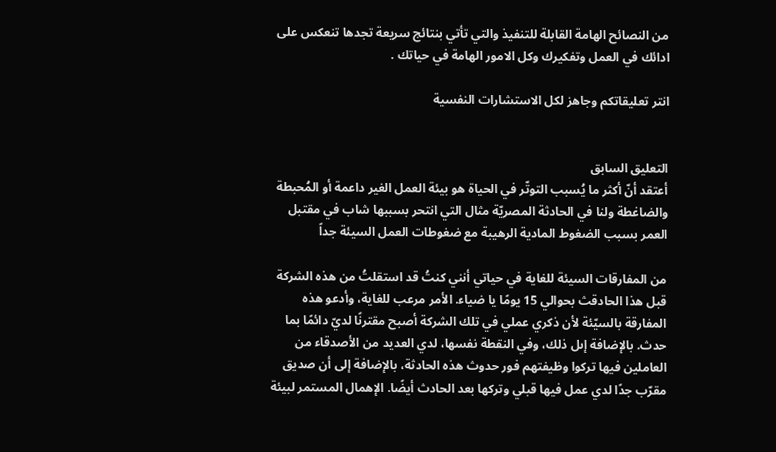من النصائح الهامة القابلة للتنفيذ والتي تأتي بنتائج سريعة تجدها تنعكس على ادائك في العمل وتفكيرك وكل الامور الهامة في حياتك .

انتر تعليقاتكم وجاهز لكل الاستشارات النفسية


التعليق السابق
أعتقد أنّ أكثر ما يُسبب التوتّر في الحياة هو بيئة العمل الغير داعمة أو المُحبطة والضاغطة ولنا في الحادثة المصريّة مثال التي انتحر بسببها شاب في مقتبل العمر بسبب الضغوط المادية الرهيبة مع ضغوطات العمل السيئة جداً

من المفارقات السيئة للغاية في حياتي أنني كنتُ قد استقلتُ من هذه الشركة قبل هذا الحادقث بحوالي 15 يومًا يا ضياء. الأمر مرعب للغاية، وأدعو هذه المفارقة بالسيّئة لأن ذكري عملي في تلك الشركة أصبح مقترنًا لديّ دائمًا بما حدث. بالإضافة إىل ذلك، وفي النقطة نفسها، لدي العديد من الأصدقاء من العاملين فيها تركوا وظيفتهم فور حدوث هذه الحادثة، بالإضافة إلى أن صديق مقرّب جدًا لدي عمل فيها قبلي وتركها بعد الحادث أيضًا. الإهمال المستمر لبيئة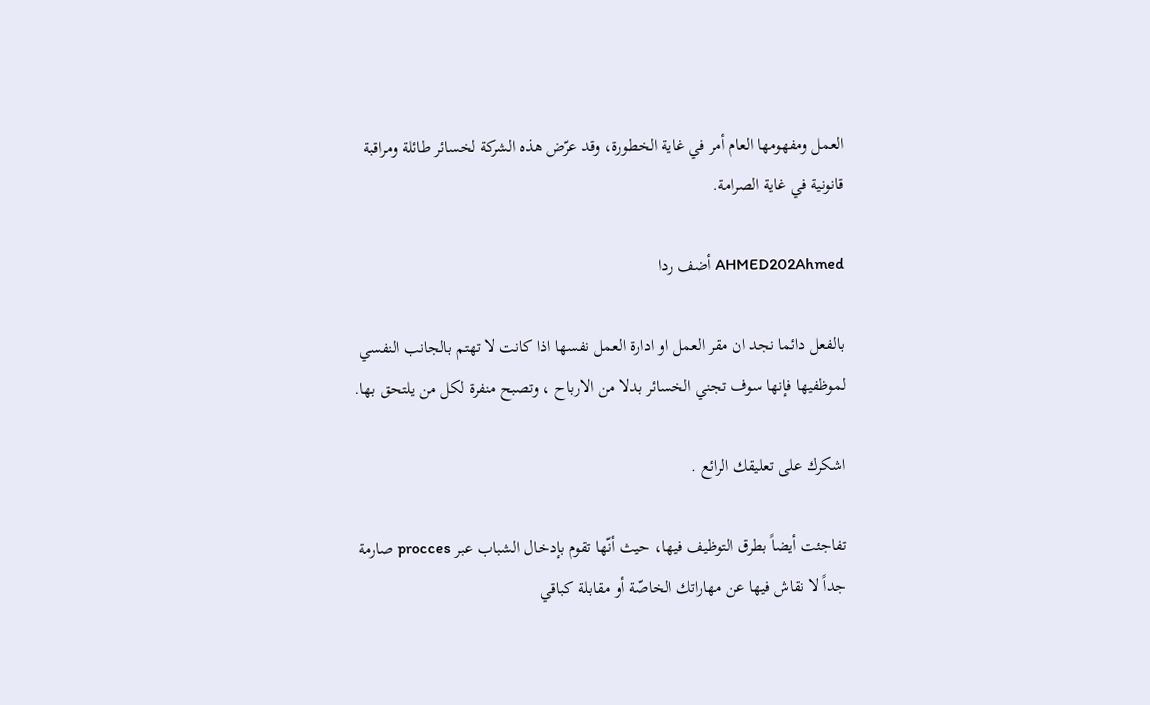العمل ومفهومها العام أمر في غاية الخطورة، وقد عرّض هذه الشركة لخسائر طائلة ومراقبة قانونية في غاية الصرامة.

AHMED202Ahmed أضف ردا

بالفعل دائما نجد ان مقر العمل او ادارة العمل نفسها اذا كانت لا تهتم بالجانب النفسي لموظفيها فإنها سوف تجني الخسائر بدلا من الارباح ، وتصبح منفرة لكل من يلتحق بها.

اشكرك على تعليقك الرائع .

تفاجئت أيضاً بطرق التوظيف فيها، حيث أنّها تقوم بإدخال الشباب عبر procces صارمة جداً لا نقاش فيها عن مهاراتك الخاصّة أو مقابلة كباقي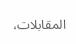المقابلات،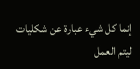إنما كل شيء عبارة عن شكليات ليتم العمل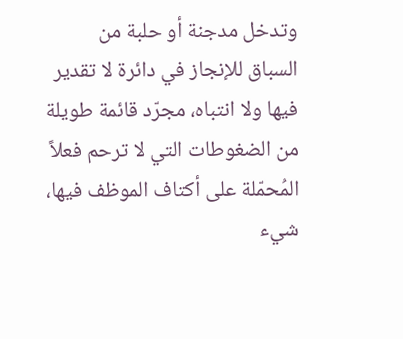وتدخل مدجنة أو حلبة من السباق للإنجاز في دائرة لا تقدير فيها ولا انتباه، مجرّد قائمة طويلة من الضغوطات التي لا ترحم فعلاً المُحمّلة على أكتاف الموظف فيها، شيء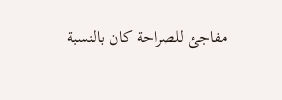مفاجئ للصراحة كان بالنسبة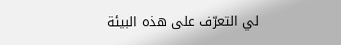لي التعرّف على هذه البيئة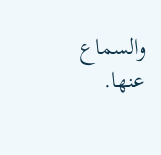والسماع عنها.